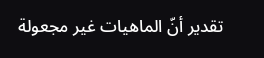تقدير أنّ الماهيات غير مجعولة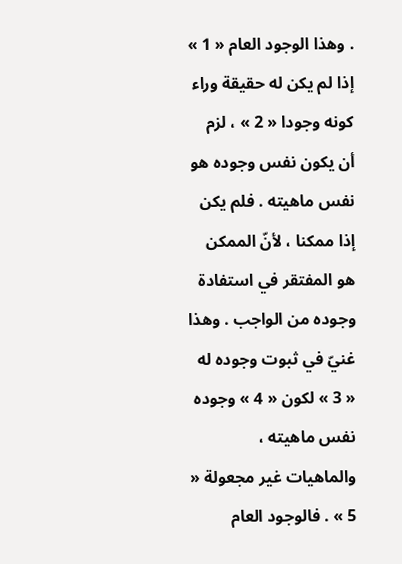. وهذا الوجود العام « 1 » إذا لم يكن له حقيقة وراء كونه وجودا « 2 » ، لزم أن يكون نفس وجوده هو نفس ماهيته . فلم يكن إذا ممكنا ، لأنّ الممكن هو المفتقر في استفادة وجوده من الواجب . وهذا غنيّ في ثبوت وجوده له « 3 » لكون « 4 » وجوده نفس ماهيته ، والماهيات غير مجعولة « 5 » . فالوجود العام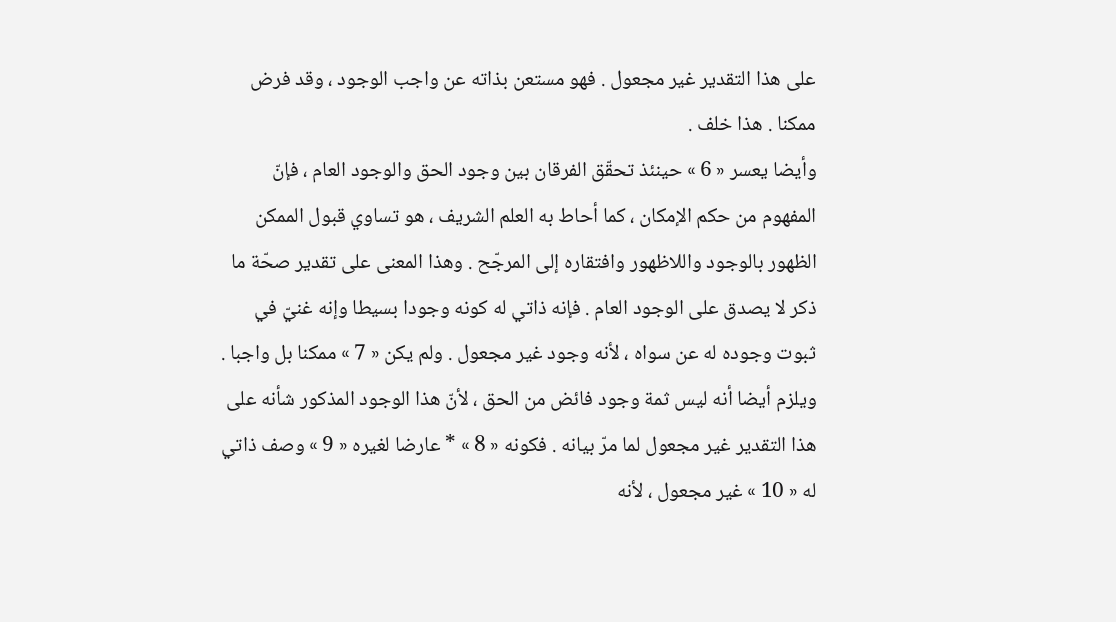على هذا التقدير غير مجعول . فهو مستعن بذاته عن واجب الوجود ، وقد فرض ممكنا . هذا خلف .
وأيضا يعسر « 6 » حينئذ تحقّق الفرقان بين وجود الحق والوجود العام ، فإنّ المفهوم من حكم الإمكان ، كما أحاط به العلم الشريف ، هو تساوي قبول الممكن الظهور بالوجود واللاظهور وافتقاره إلى المرجّح . وهذا المعنى على تقدير صحّة ما ذكر لا يصدق على الوجود العام . فإنه ذاتي له كونه وجودا بسيطا وإنه غنيّ في ثبوت وجوده له عن سواه ، لأنه وجود غير مجعول . ولم يكن « 7 » ممكنا بل واجبا . ويلزم أيضا أنه ليس ثمة وجود فائض من الحق ، لأنّ هذا الوجود المذكور شأنه على هذا التقدير غير مجعول لما مرّ بيانه . فكونه « 8 » * عارضا لغيره « 9 » وصف ذاتي له « 10 » غير مجعول ، لأنه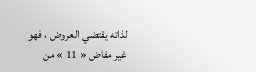لذاته يقتضي العروض ، فهو غير مفاض « 11 » من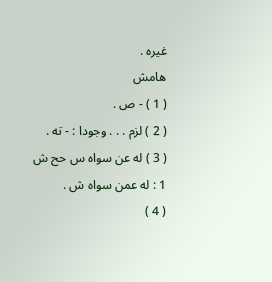غيره .
هامش
( 1 ) - ص .
( 2 ) لزم . . . وجودا : - ته .
( 3 ) له عن سواه س حح ش 1 : له عمن سواه ش .
( 4 )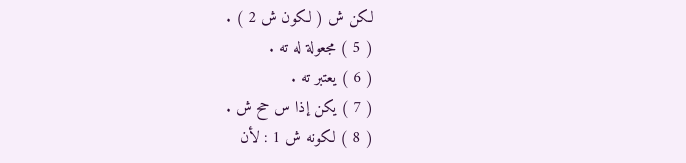لكن ش ( لكون ش 2 ) .
( 5 ) مجعولة له ته .
( 6 ) يعتبر ته .
( 7 ) يكن إذا س حح ش .
( 8 ) لكونه ش 1 : لأن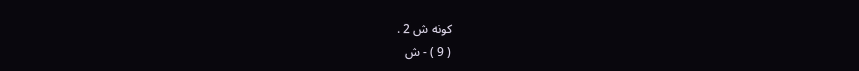كونه ش 2 .
( 9 ) - ش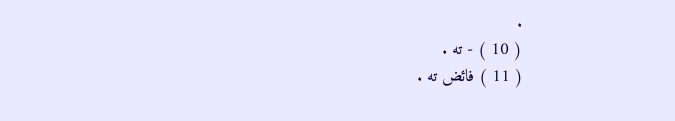.
( 10 ) - ته .
( 11 ) فائض ته .